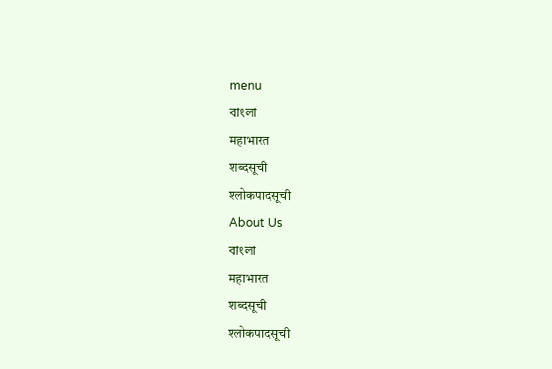menu
বাংলা
महाभारत
शब्दसूची
श्लोकपादसूची
About Us
বাংলা
महाभारत
शब्दसूची
श्लोकपादसूची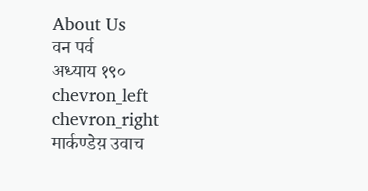About Us
वन पर्व
अध्याय १९०
chevron_left
chevron_right
मार्कण्डेय़ उवाच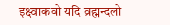इक्ष्वाकवो यदि व्रह्मन्दलो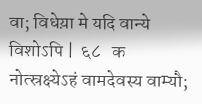वा; विधेय़ा मे यदि वान्ये विशोऽपि |  ६८   क
नोत्स्रक्ष्येऽहं वामदेवस्य वाम्यौ;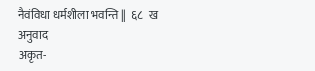नैवंविधा धर्मशीला भवन्ति ||  ६८   ख
अनुवाद
अकृत-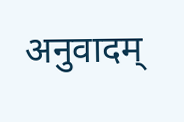अनुवादम्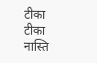टीका
टीका नास्ति